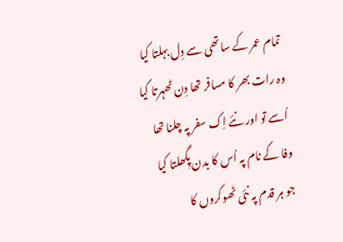تمام عمر کے ساتھی سے دِل بہلتا کیا
وہ رات بھر کا مسافر تھا دِن ٹھہرتا کیا
اُسے تو اور نئے اِک سفر پہ چلنا تھا
وفا کے نام پہ اُس کا بدن پِگھلتا کیا
جو ہر قدم پہ نئی ٹھوکروں کا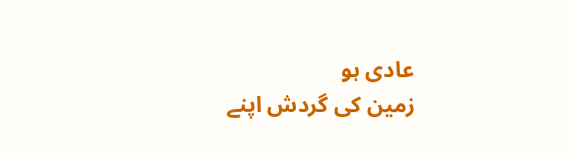عادی ہو
زمین کی گردش اپنے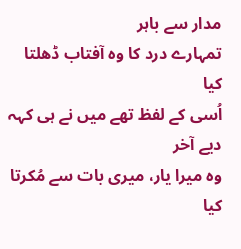مدار سے باہر
تمہارے درد کا وہ آفتاب ڈھلتا کیا
اُسی کے لفظ تھے میں نے ہی کہہ دیے آخر
وہ میرا یار، میری بات سے مُکرتا کیا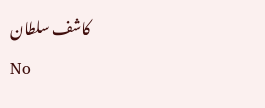کاشف سلطان
No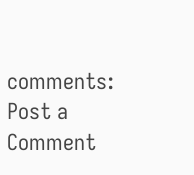comments:
Post a Comment